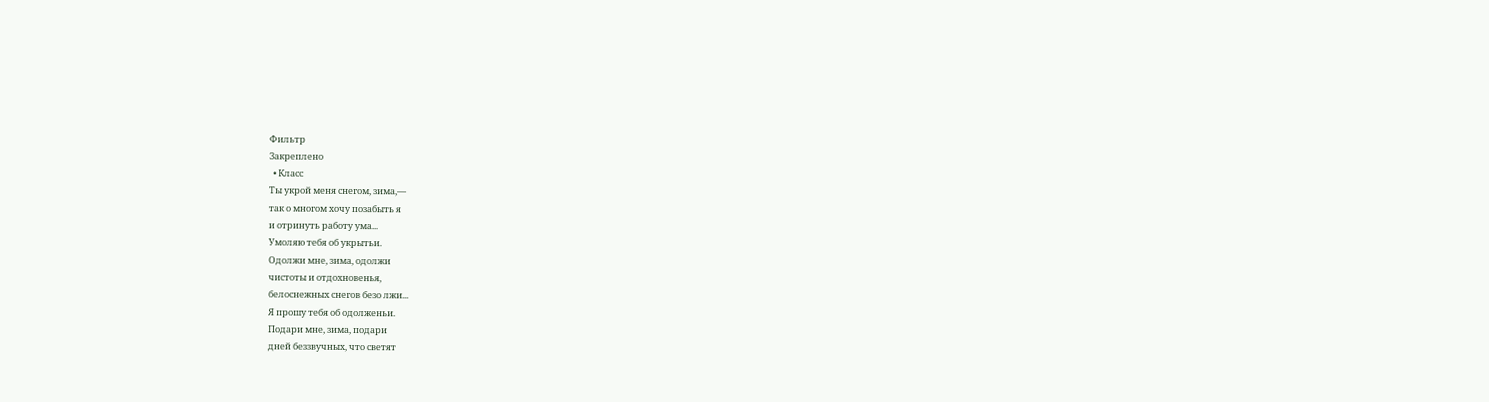Фильтр
Закреплено
  • Класс
Ты укрой меня снегом, зима,—
так о многом хочу позабыть я
и отринуть работу ума...
Умоляю тебя об укрытьи.
Одолжи мне, зима, одолжи
чистоты и отдохновенья,
белоснежных снегов безо лжи...
Я прошу тебя об одолженьи.
Подари мне, зима, подари
дней беззвучных, что светят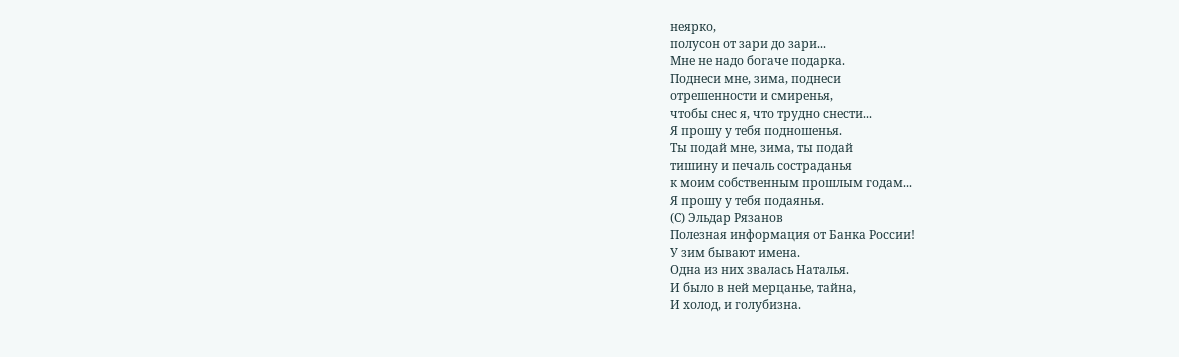неярко,
полусон от зари до зари...
Мне не надо богаче подарка.
Поднеси мне, зима, поднеси
отрешенности и смиренья,
чтобы снес я, что трудно снести...
Я прошу у тебя подношенья.
Ты подай мне, зима, ты подай
тишину и печаль состраданья
к моим собственным прошлым годам...
Я прошу у тебя подаянья.
(С) Эльдар Рязанов
Полезная информация от Банка России!
У зим бывают имена.
Одна из них звалась Наталья.
И было в ней мерцанье, тайна,
И холод, и голубизна.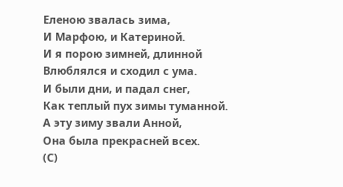Еленою звалась зима,
И Марфою, и Катериной.
И я порою зимней, длинной
Влюблялся и сходил с ума.
И были дни, и падал снег,
Как теплый пух зимы туманной.
А эту зиму звали Анной,
Она была прекрасней всех.
(С)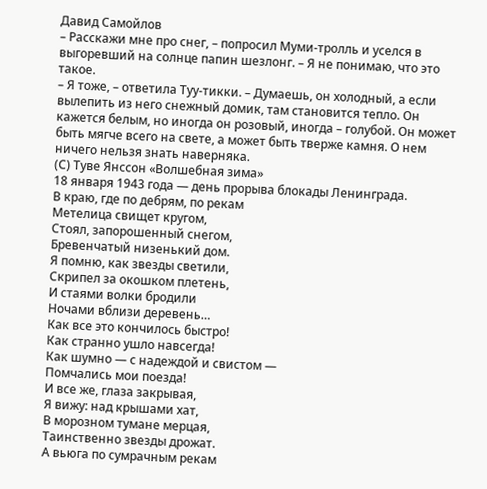Давид Самойлов
– Расскажи мне про снег, – попросил Муми-тролль и уселся в выгоревший на солнце папин шезлонг. – Я не понимаю, что это такое.
– Я тоже, – ответила Туу-тикки. – Думаешь, он холодный, а если вылепить из него снежный домик, там становится тепло. Он кажется белым, но иногда он розовый, иногда – голубой. Он может быть мягче всего на свете, а может быть тверже камня. О нем ничего нельзя знать наверняка.
(С) Туве Янссон «Волшебная зима»
18 января 1943 года — день прорыва блокады Ленинграда.
В краю, где по дебрям, по рекам
Метелица свищет кругом,
Стоял, запорошенный снегом,
Бревенчатый низенький дом.
Я помню, как звезды светили,
Скрипел за окошком плетень,
И стаями волки бродили
Ночами вблизи деревень…
Как все это кончилось быстро!
Как странно ушло навсегда!
Как шумно — с надеждой и свистом —
Помчались мои поезда!
И все же, глаза закрывая,
Я вижу: над крышами хат,
В морозном тумане мерцая,
Таинственно звезды дрожат.
А вьюга по сумрачным рекам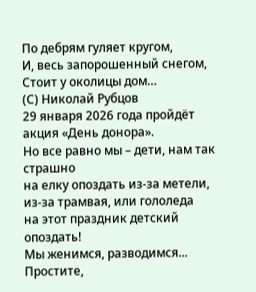По дебрям гуляет кругом,
И, весь запорошенный снегом,
Стоит у околицы дом…
(С) Николай Рубцов
29 января 2026 года пройдёт акция «День донора».
Но все равно мы – дети, нам так страшно
на елку опоздать из-за метели,
из-за трамвая, или гололеда
на этот праздник детский опоздать!
Мы женимся, разводимся... Простите,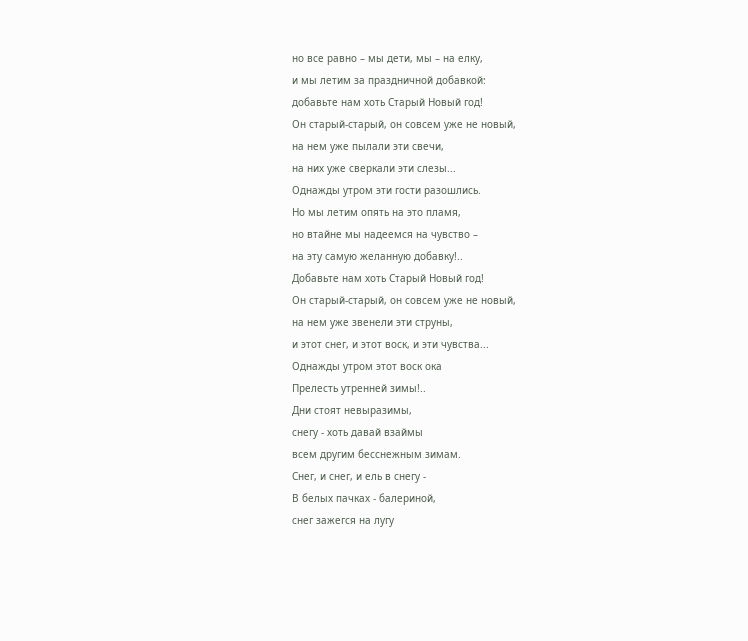но все равно – мы дети, мы – на елку,
и мы летим за праздничной добавкой:
добавьте нам хоть Старый Новый год!
Он старый-старый, он совсем уже не новый,
на нем уже пылали эти свечи,
на них уже сверкали эти слезы...
Однажды утром эти гости разошлись.
Но мы летим опять на это пламя,
но втайне мы надеемся на чувство –
на эту самую желанную добавку!..
Добавьте нам хоть Старый Новый год!
Он старый-старый, он совсем уже не новый,
на нем уже звенели эти струны,
и этот снег, и этот воск, и эти чувства...
Однажды утром этот воск ока
Прелесть утренней зимы!..
Дни стоят невыразимы,
снегу - хоть давай взаймы
всем другим бесснежным зимам.
Снег, и снег, и ель в снегу -
В белых пачках - балериной,
снег зажегся на лугу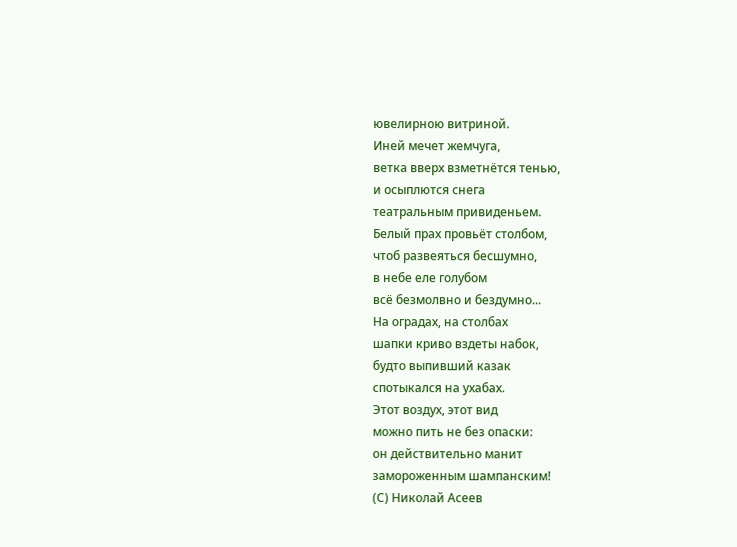ювелирною витриной.
Иней мечет жемчуга,
ветка вверх взметнётся тенью,
и осыплются снега
театральным привиденьем.
Белый прах провьёт столбом,
чтоб развеяться бесшумно,
в небе еле голубом
всё безмолвно и бездумно...
На оградах, на столбах
шапки криво вздеты набок,
будто выпивший казак
спотыкался на ухабах.
Этот воздух, этот вид
можно пить не без опаски:
он действительно манит
замороженным шампанским!
(С) Николай Асеев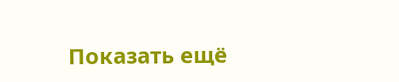Показать ещё